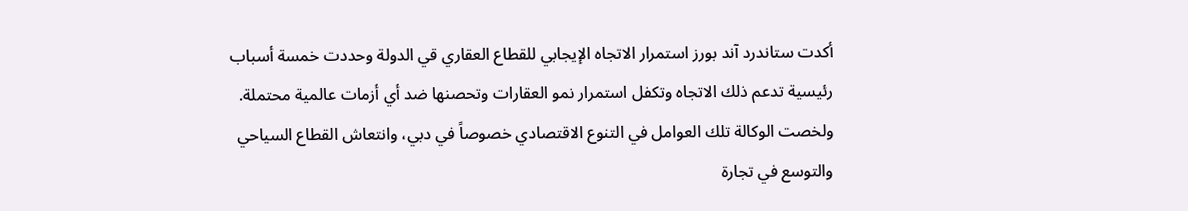أكدت ستاندرد آند بورز استمرار الاتجاه الإيجابي للقطاع العقاري قي الدولة وحددت خمسة أسباب رئيسية تدعم ذلك الاتجاه وتكفل استمرار نمو العقارات وتحصنها ضد أي أزمات عالمية محتملة. ولخصت الوكالة تلك العوامل في التنوع الاقتصادي خصوصاً في دبي، وانتعاش القطاع السياحي والتوسع في تجارة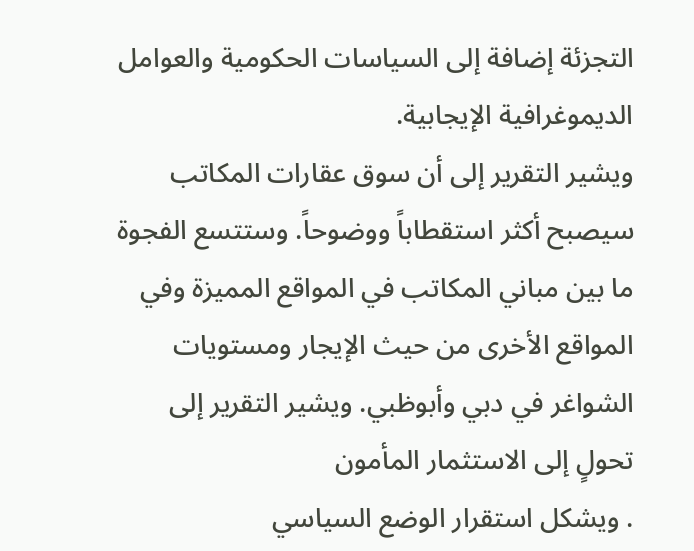التجزئة إضافة إلى السياسات الحكومية والعوامل الديموغرافية الإيجابية.
ويشير التقرير إلى أن سوق عقارات المكاتب سيصبح أكثر استقطاباً ووضوحاً. وستتسع الفجوة ما بين مباني المكاتب في المواقع المميزة وفي المواقع الأخرى من حيث الإيجار ومستويات الشواغر في دبي وأبوظبي. ويشير التقرير إلى تحولٍ إلى الاستثمار المأمون
. ويشكل استقرار الوضع السياسي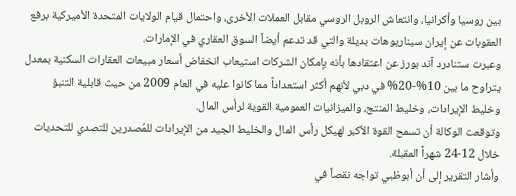بين روسيا وأكرانيا، وانتعاش الروبل الروسي مقابل العملات الأخرى، واحتمال قيام الولايات المتحدة الأميركية برفع العقوبات عن إيران سيناريوهات بديلة والتي قد تدعم أيضاً السوق العقاري في الإمارات.
وعبرت ستنادرد آند بورز عن اعتقادها بأنه بإمكان الشركات استيعاب انخفاض أسعار مبيعات العقارات السكنية بمعدل يتراوح ما بين 10%-20% في دبي لأنهم أكثر استعداداً مما كانوا عليه في العام 2009 من حيث قابلية التنبؤ وخليط الإيرادات، وخليط المنتج، والميزانيات العمومية القوية لرأس المال.
وتوقعت الوكالة أن تسمح القوة الأكبر لهيكل رأس المال والخليط الجيد من الإيرادات للمُصدرين للتصدي للتحديات خلال 12-24 شهراً المقبلة.
وأشار التقرير إلى أن أبوظبي تواجه نقصاً في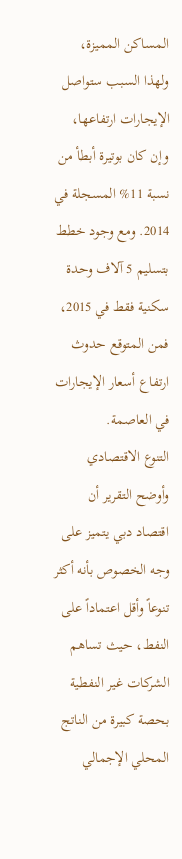المساكن المميزة، ولهذا السبب ستواصل الإيجارات ارتفاعها، وإن كان بوتيرة أبطأ من نسبة 11% المسجلة في 2014. ومع وجود خطط بتسليم 5 آلاف وحدة سكنية فقط في 2015، فمن المتوقع حدوث ارتفاع أسعار الإيجارات في العاصمة.
التنوع الاقتصادي
وأوضح التقرير أن اقتصاد دبي يتميز على وجه الخصوص بأنه أكثر تنوعاً وأقل اعتماداً على النفط، حيث تساهم الشركات غير النفطية بحصة كبيرة من الناتج المحلي الإجمالي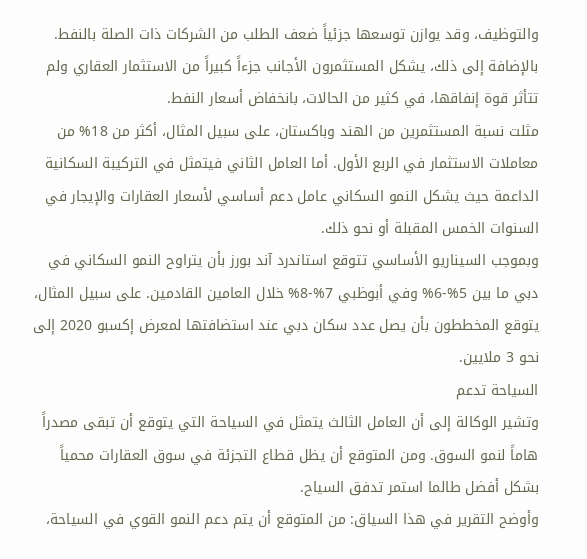والتوظيف، وقد يوازن توسعها جزئياً ضعف الطلب من الشركات ذات الصلة بالنفط. بالإضافة إلى ذلك، يشكل المستثمرون الأجانب جزءاً كبيراً من الاستثمار العقاري ولم تتأثر قوة إنفاقها، في كثير من الحالات، بانخفاض أسعار النفط.
مثلت نسبة المستثمرين من الهند وباكستان، على سبيل المثال، أكثر من 18% من معاملات الاستثمار في الربع الأول. أما العامل الثاني فيتمثل في التركيبة السكانية الداعمة حيث يشكل النمو السكاني عامل دعم أساسي لأسعار العقارات والإيجار في السنوات الخمس المقبلة أو نحو ذلك.
وبموجب السيناريو الأساسي تتوقع استاندرد آند بورز بأن يتراوح النمو السكاني في دبي ما بين 5%-6% وفي أبوظبي 7%-8% خلال العامين القادمين. على سبيل المثال، يتوقع المخططون بأن يصل عدد سكان دبي عند استضافتها لمعرض إكسبو 2020 إلى نحو 3 ملايين.
السياحة تدعم
وتشير الوكالة إلى أن العامل الثالث يتمثل في السياحة التي يتوقع أن تبقى مصدراً هاماً لنمو السوق. ومن المتوقع أن يظل قطاع التجزئة في سوق العقارات محمياً بشكل أفضل طالما استمر تدفق السياح.
وأوضح التقرير في هذا السياق: من المتوقع أن يتم دعم النمو القوي في السياحة،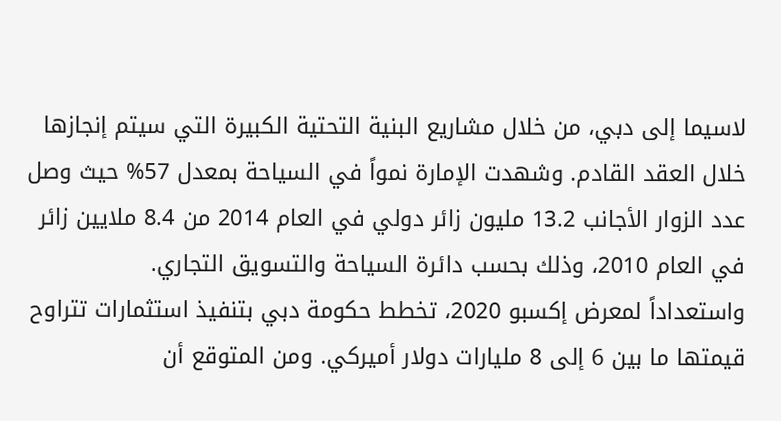لاسيما إلى دبي، من خلال مشاريع البنية التحتية الكبيرة التي سيتم إنجازها خلال العقد القادم. وشهدت الإمارة نمواً في السياحة بمعدل 57% حيث وصل عدد الزوار الأجانب 13.2 مليون زائر دولي في العام 2014 من 8.4 ملايين زائر في العام 2010، وذلك بحسب دائرة السياحة والتسويق التجاري.
واستعداداً لمعرض إكسبو 2020، تخطط حكومة دبي بتنفيذ استثمارات تتراوح قيمتها ما بين 6 إلى 8 مليارات دولار أميركي. ومن المتوقع أن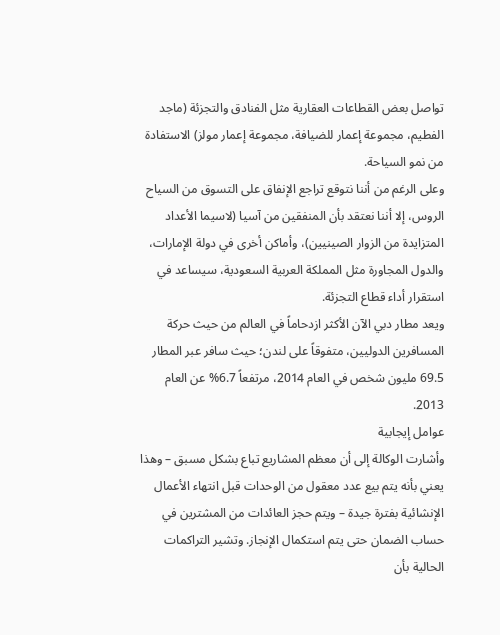تواصل بعض القطاعات العقارية مثل الفنادق والتجزئة (ماجد الفطيم، مجموعة إعمار للضيافة، مجموعة إعمار مولز) الاستفادة من نمو السياحة.
وعلى الرغم من أننا نتوقع تراجع الإنفاق على التسوق من السياح الروس، إلا أننا نعتقد بأن المنفقين من آسيا (لاسيما الأعداد المتزايدة من الزوار الصينيين)، وأماكن أخرى في دولة الإمارات، والدول المجاورة مثل المملكة العربية السعودية، سيساعد في استقرار أداء قطاع التجزئة.
ويعد مطار دبي الآن الأكثر ازدحاماً في العالم من حيث حركة المسافرين الدوليين، متفوقاً على لندن؛ حيث سافر عبر المطار 69.5 مليون شخص في العام 2014، مرتفعاً 6.7% عن العام 2013.
عوامل إيجابية
وأشارت الوكالة إلى أن معظم المشاريع تباع بشكل مسبق – وهذا يعني بأنه يتم بيع عدد معقول من الوحدات قبل انتهاء الأعمال الإنشائية بفترة جيدة – ويتم حجز العائدات من المشترين في حساب الضمان حتى يتم استكمال الإنجاز. وتشير التراكمات الحالية بأن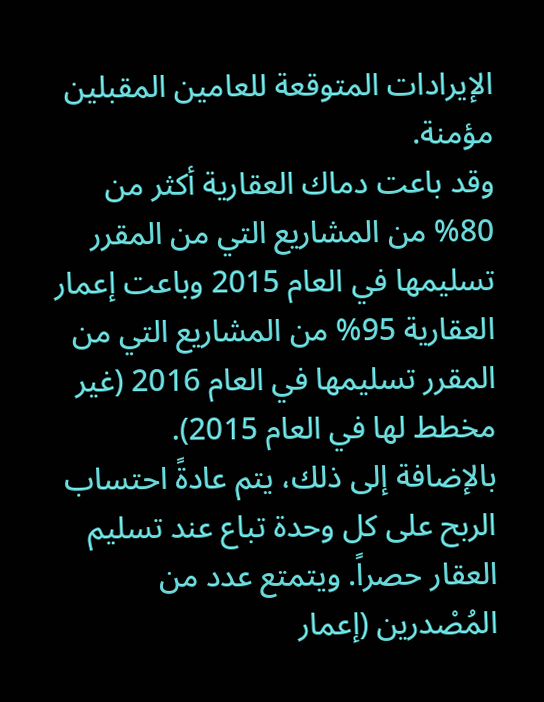الإيرادات المتوقعة للعامين المقبلين مؤمنة.
وقد باعت دماك العقارية أكثر من 80% من المشاريع التي من المقرر تسليمها في العام 2015 وباعت إعمار العقارية 95% من المشاريع التي من المقرر تسليمها في العام 2016 (غير مخطط لها في العام 2015).
بالإضافة إلى ذلك، يتم عادةً احتساب الربح على كل وحدة تباع عند تسليم العقار حصراً. ويتمتع عدد من المُصْدرين (إعمار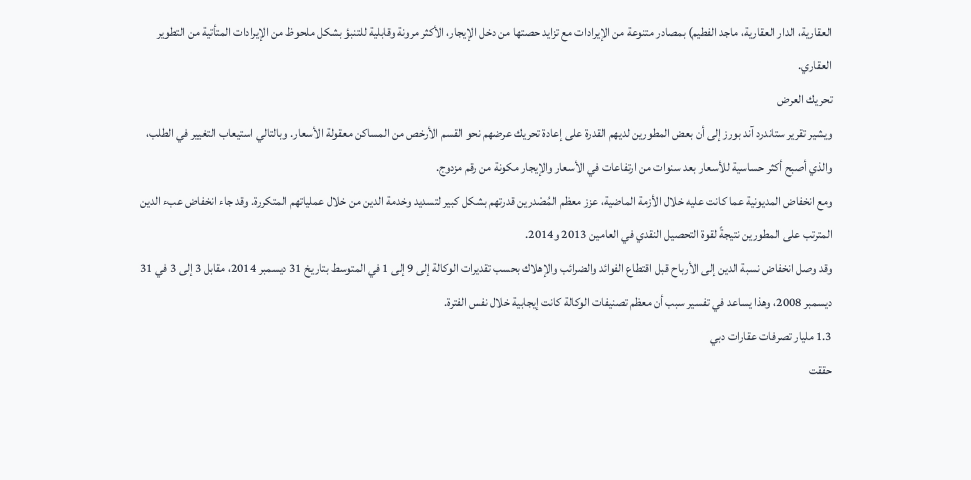العقارية، الدار العقارية، ماجد الفطيم) بمصادر متنوعة من الإيرادات مع تزايد حصتها من دخل الإيجار، الأكثر مرونة وقابلية للتنبؤ بشكل ملحوظ من الإيرادات المتأتية من التطوير العقاري.
تحريك العرض
ويشير تقرير ستاندرد آند بورز إلى أن بعض المطورين لديهم القدرة على إعادة تحريك عرضهم نحو القسم الأرخص من المساكن معقولة الأسعار. وبالتالي استيعاب التغيير في الطلب، والذي أصبح أكثر حساسية للأسعار بعد سنوات من ارتفاعات في الأسعار والإيجار مكونة من رقم مزدوج.
ومع انخفاض المديونية عما كانت عليه خلال الأزمة الماضية، عزز معظم المُصْدرين قدرتهم بشكل كبير لتسديد وخدمة الدين من خلال عملياتهم المتكررة. وقد جاء انخفاض عبء الدين المترتب على المطورين نتيجةً لقوة التحصيل النقدي في العامين 2013 و2014.
وقد وصل انخفاض نسبة الدين إلى الأرباح قبل اقتطاع الفوائد والضرائب والإهلاك بحسب تقديرات الوكالة إلى 9 إلى 1 في المتوسط بتاريخ 31 ديسمبر 2014، مقابل 3 إلى 3 في 31 ديسمبر 2008، وهذا يساعد في تفسير سبب أن معظم تصنيفات الوكالة كانت إيجابية خلال نفس الفترة.
1.3 مليار تصرفات عقارات دبي
حققت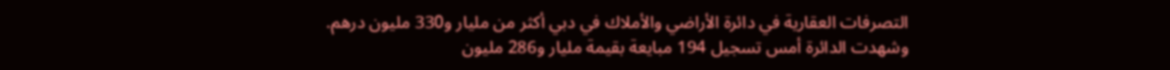التصرفات العقارية في دائرة الأراضي والأملاك في دبي أكثر من مليار و330 مليون درهم.
وشهدت الدائرة أمس تسجيل 194 مبايعة بقيمة مليار و286 مليون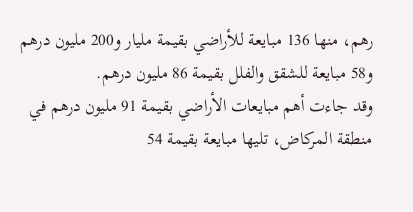رهم، منها 136 مبايعة للأراضي بقيمة مليار و200 مليون درهم و58 مبايعة للشقق والفلل بقيمة 86 مليون درهم.
وقد جاءت أهم مبايعات الأراضي بقيمة 91 مليون درهم في منطقة المركاض، تليها مبايعة بقيمة 54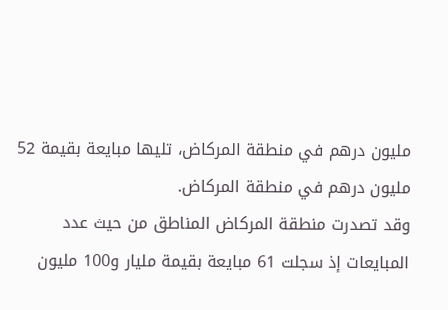مليون درهم في منطقة المركاض، تليها مبايعة بقيمة 52 مليون درهم في منطقة المركاض.
وقد تصدرت منطقة المركاض المناطق من حيث عدد المبايعات إذ سجلت 61 مبايعة بقيمة مليار و100 مليون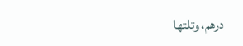درهم، وتلتها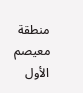منطقة معيصم الأول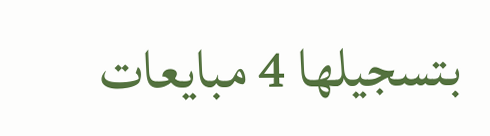بتسجيلها 4 مبايعات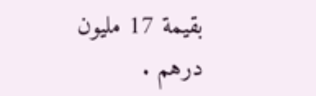بقيمة 17 مليون درهم .